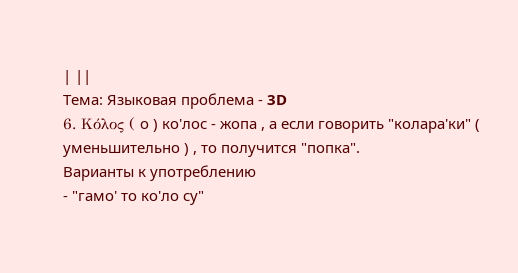| ||
Тема: Языковая проблема - 3D
6. Κόλος ( о ) ко'лос - жопа , а если говорить "колара'ки" ( уменьшительно ) , то получится "попка".
Варианты к употреблению
- "гамо' то ко'ло су"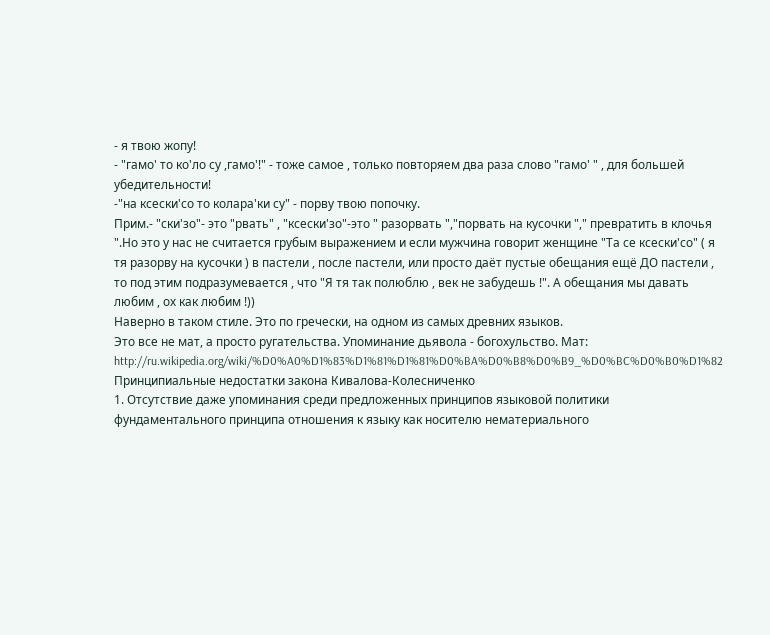- я твою жопу!
- "гамо' то ко'ло су ,гамо'!" - тоже самое , только повторяем два раза слово "гамо' " , для большей убедительности!
-"на ксески'со то колара'ки су" - порву твою попочку.
Прим.- "ски'зо"- это "рвать" , "ксески'зо"-это " разорвать ","порвать на кусочки "," превратить в клочья ".Но это у нас не считается грубым выражением и если мужчина говорит женщине "Та се ксески'со" ( я тя разорву на кусочки ) в пастели , после пастели, или просто даёт пустые обещания ещё ДО пастели , то под этим подразумевается , что "Я тя так полюблю , век не забудешь !". А обещания мы давать любим , ох как любим !))
Наверно в таком стиле. Это по гречески, на одном из самых древних языков.
Это все не мат, а просто ругательства. Упоминание дьявола - богохульство. Мат: http://ru.wikipedia.org/wiki/%D0%A0%D1%83%D1%81%D1%81%D0%BA%D0%B8%D0%B9_%D0%BC%D0%B0%D1%82
Принципиальные недостатки закона Кивалова-Колесниченко
1. Отсутствие даже упоминания среди предложенных принципов языковой политики фундаментального принципа отношения к языку как носителю нематериального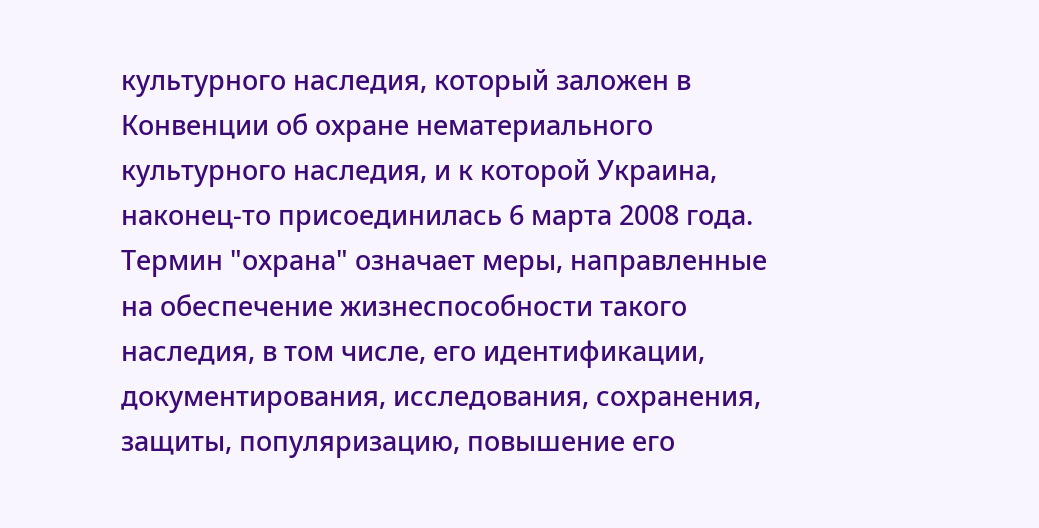культурного наследия, который заложен в Конвенции об охране нематериального культурного наследия, и к которой Украина, наконец-то присоединилась 6 марта 2008 года.
Термин "охрана" означает меры, направленные на обеспечение жизнеспособности такого наследия, в том числе, его идентификации, документирования, исследования, сохранения, защиты, популяризацию, повышение его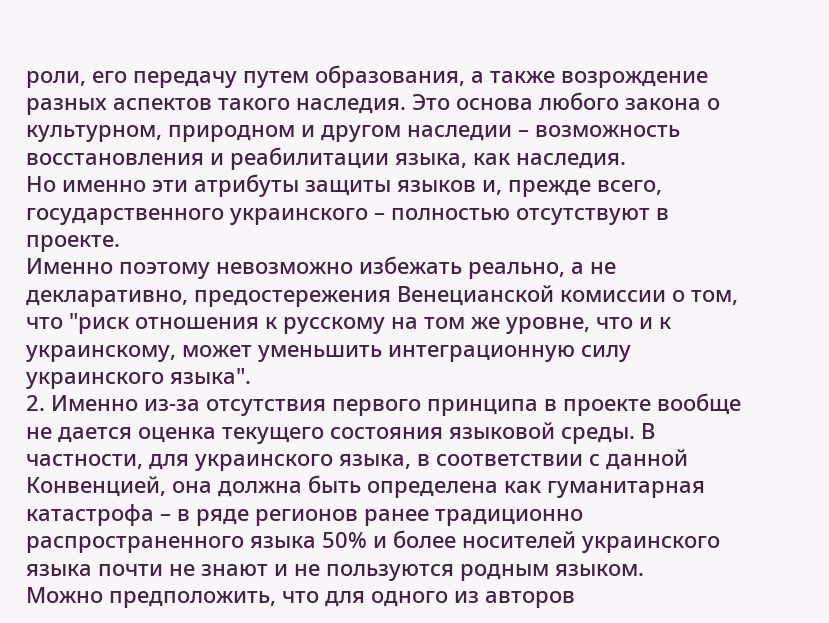роли, его передачу путем образования, а также возрождение разных аспектов такого наследия. Это основа любого закона о культурном, природном и другом наследии – возможность восстановления и реабилитации языка, как наследия.
Но именно эти атрибуты защиты языков и, прежде всего, государственного украинского – полностью отсутствуют в проекте.
Именно поэтому невозможно избежать реально, а не декларативно, предостережения Венецианской комиссии о том, что "риск отношения к русскому на том же уровне, что и к украинскому, может уменьшить интеграционную силу украинского языка".
2. Именно из-за отсутствия первого принципа в проекте вообще не дается оценка текущего состояния языковой среды. В частности, для украинского языка, в соответствии с данной Конвенцией, она должна быть определена как гуманитарная катастрофа – в ряде регионов ранее традиционно распространенного языка 50% и более носителей украинского языка почти не знают и не пользуются родным языком.
Можно предположить, что для одного из авторов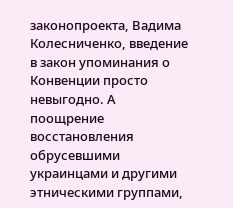законопроекта, Вадима Колесниченко, введение в закон упоминания о Конвенции просто невыгодно. А поощрение восстановления обрусевшими украинцами и другими этническими группами,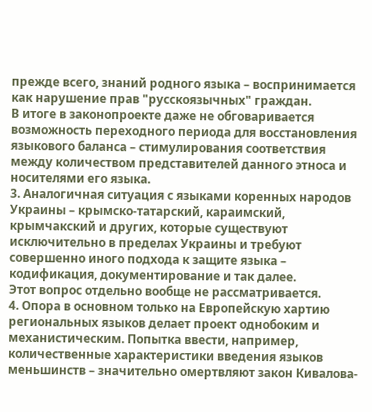прежде всего, знаний родного языка – воспринимается как нарушение прав "русскоязычных" граждан.
В итоге в законопроекте даже не обговаривается возможность переходного периода для восстановления языкового баланса – стимулирования соответствия между количеством представителей данного этноса и носителями его языка.
3. Аналогичная ситуация с языками коренных народов Украины – крымско-татарский, караимский, крымчакский и других, которые существуют исключительно в пределах Украины и требуют совершенно иного подхода к защите языка – кодификация, документирование и так далее.
Этот вопрос отдельно вообще не рассматривается.
4. Опора в основном только на Европейскую хартию региональных языков делает проект однобоким и механистическим. Попытка ввести, например, количественные характеристики введения языков меньшинств – значительно омертвляют закон Кивалова-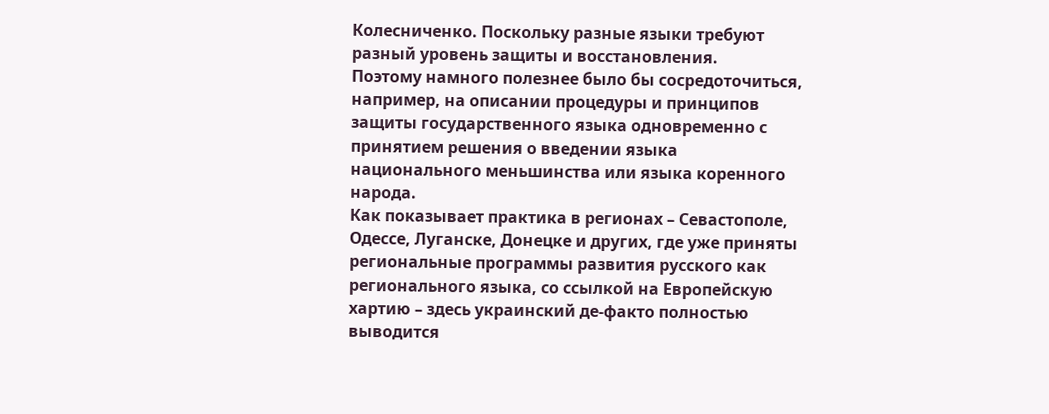Колесниченко. Поскольку разные языки требуют разный уровень защиты и восстановления.
Поэтому намного полезнее было бы сосредоточиться, например, на описании процедуры и принципов защиты государственного языка одновременно с принятием решения о введении языка национального меньшинства или языка коренного народа.
Как показывает практика в регионах – Севастополе, Одессе, Луганске, Донецке и других, где уже приняты региональные программы развития русского как регионального языка, со ссылкой на Европейскую хартию – здесь украинский де-факто полностью выводится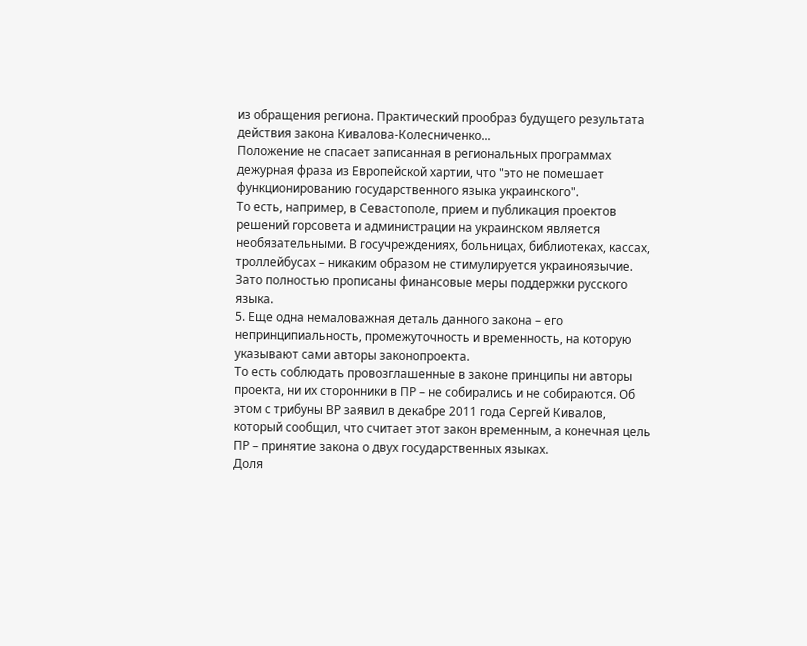из обращения региона. Практический прообраз будущего результата действия закона Кивалова-Колесниченко...
Положение не спасает записанная в региональных программах дежурная фраза из Европейской хартии, что "это не помешает функционированию государственного языка украинского".
То есть, например, в Севастополе, прием и публикация проектов решений горсовета и администрации на украинском является необязательными. В госучреждениях, больницах, библиотеках, кассах, троллейбусах – никаким образом не стимулируется украиноязычие. Зато полностью прописаны финансовые меры поддержки русского языка.
5. Еще одна немаловажная деталь данного закона – его непринципиальность, промежуточность и временность, на которую указывают сами авторы законопроекта.
То есть соблюдать провозглашенные в законе принципы ни авторы проекта, ни их сторонники в ПР – не собирались и не собираются. Об этом с трибуны ВР заявил в декабре 2011 года Сергей Кивалов, который сообщил, что считает этот закон временным, а конечная цель ПР – принятие закона о двух государственных языках.
Доля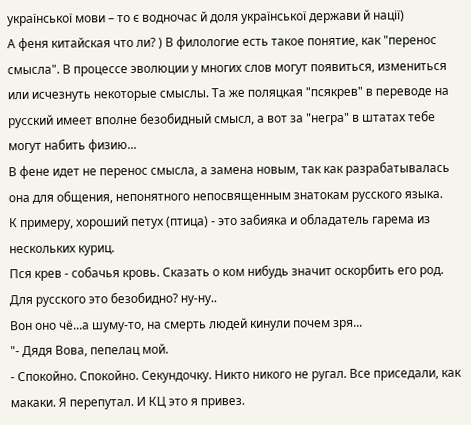української мови – то є водночас й доля української держави й нації)
А феня китайская что ли? ) В филологие есть такое понятие, как "перенос смысла". В процессе эволюции у многих слов могут появиться, измениться или исчезнуть некоторые смыслы. Та же поляцкая "псякрев" в переводе на русский имеет вполне безобидный смысл, а вот за "негра" в штатах тебе могут набить физию...
В фене идет не перенос смысла, а замена новым, так как разрабатывалась она для общения, непонятного непосвященным знатокам русского языка.
К примеру, хороший петух (птица) - это забияка и обладатель гарема из нескольких куриц.
Пся крев - собачья кровь. Сказать о ком нибудь значит оскорбить его род. Для русского это безобидно? ну-ну..
Вон оно чё...а шуму-то, на смерть людей кинули почем зря...
"- Дядя Вова, пепелац мой.
- Спокойно. Спокойно. Секундочку. Никто никого не ругал. Все приседали, как макаки. Я перепутал. И КЦ это я привез.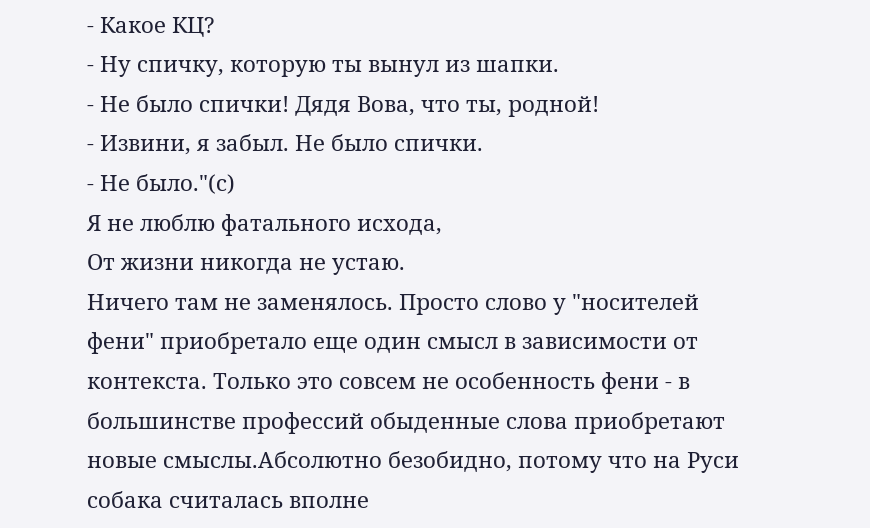- Какое КЦ?
- Ну спичку, которую ты вынул из шапки.
- Не было спички! Дядя Вова, что ты, родной!
- Извини, я забыл. Не было спички.
- Не было."(с)
Я не люблю фатального исхода,
От жизни никогда не устаю.
Ничего там не заменялось. Просто слово у "носителей фени" приобретало еще один смысл в зависимости от контекста. Только это совсем не особенность фени - в большинстве профессий обыденные слова приобретают новые смыслы.Абсолютно безобидно, потому что на Руси собака считалась вполне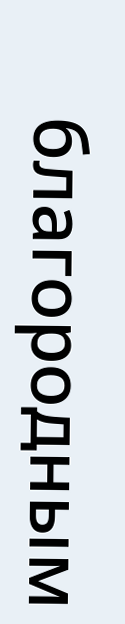благородным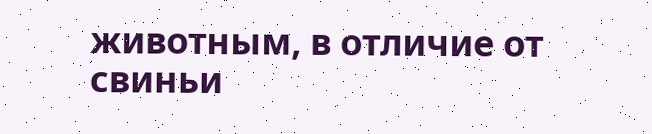животным, в отличие от свиньи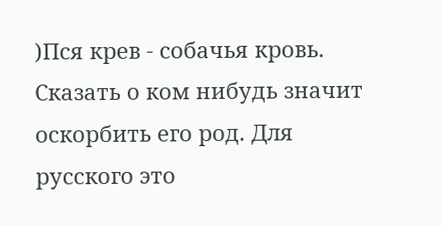)Пся крев - собачья кровь. Сказать о ком нибудь значит оскорбить его род. Для русского это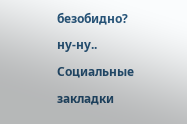безобидно? ну-ну..
Социальные закладки